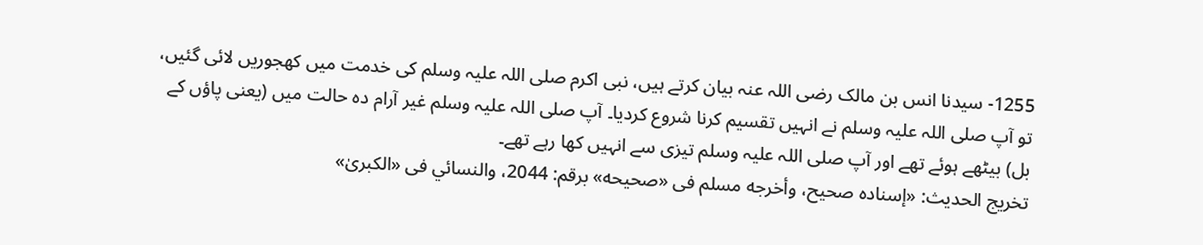1255- سیدنا انس بن مالک رضی اللہ عنہ بیان کرتے ہیں، نبی اکرم صلی اللہ علیہ وسلم کی خدمت میں کھجوریں لائی گئیں، تو آپ صلی اللہ علیہ وسلم نے انہیں تقسیم کرنا شروع کردیا۔ آپ صلی اللہ علیہ وسلم غیر آرام دہ حالت میں (یعنی پاؤں کے بل) بیٹھے ہوئے تھے اور آپ صلی اللہ علیہ وسلم تیزی سے انہیں کھا رہے تھے۔
تخریج الحدیث: «إسناده صحيح، وأخرجه مسلم فى «صحيحه» برقم: 2044، والنسائي فى «الكبریٰ»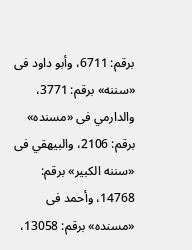برقم: 6711، وأبو داود فى «سننه» برقم: 3771، والدارمي فى «مسنده» برقم: 2106، والبيهقي فى «سننه الكبير» برقم: 14768، وأحمد فى «مسنده» برقم: 13058،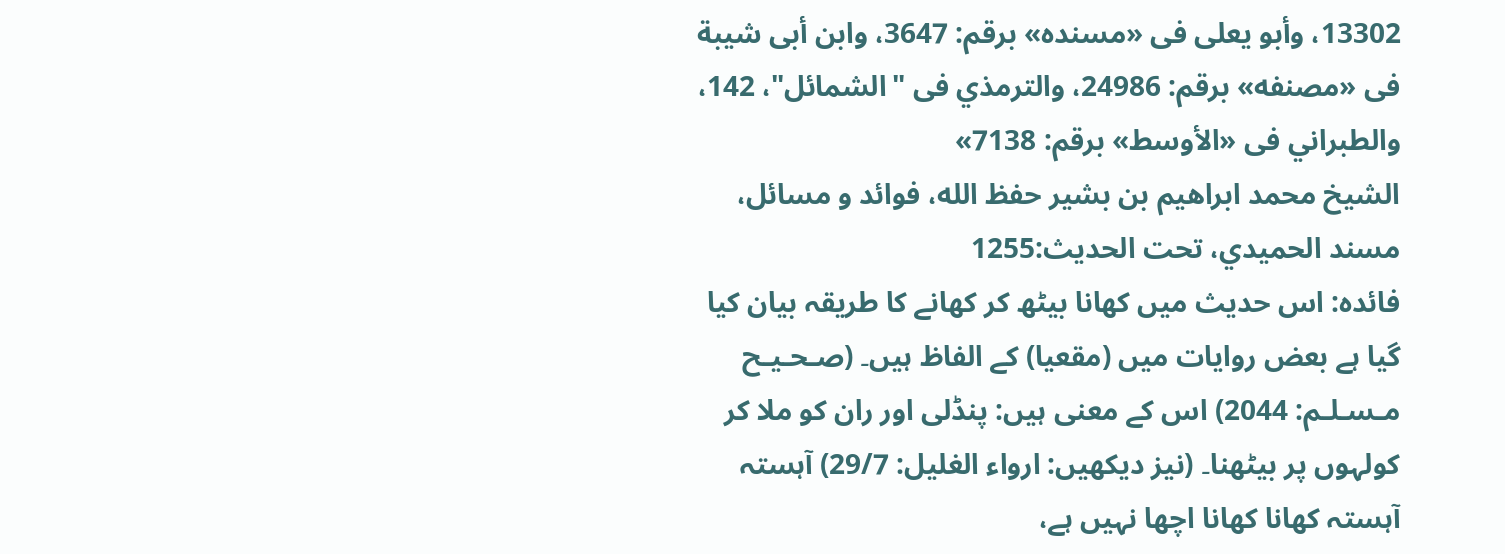13302، وأبو يعلى فى «مسنده» برقم: 3647، وابن أبى شيبة فى «مصنفه» برقم: 24986، والترمذي فى "الشمائل"، 142، والطبراني فى «الأوسط» برقم: 7138»
الشيخ محمد ابراهيم بن بشير حفظ الله، فوائد و مسائل، مسند الحميدي، تحت الحديث:1255
فائدہ: اس حدیث میں کھانا بیٹھ کر کھانے کا طریقہ بیان کیا گیا ہے بعض روایات میں (مقعیا) کے الفاظ ہیں۔ (صـحـيـح مـسـلـم: 2044) اس کے معنی ہیں: پنڈلی اور ران کو ملا کر کولہوں پر بیٹھنا۔ (نیز دیکھیں: ارواء الغليل: 29/7) آہستہ آہستہ کھانا کھانا اچھا نہیں ہے،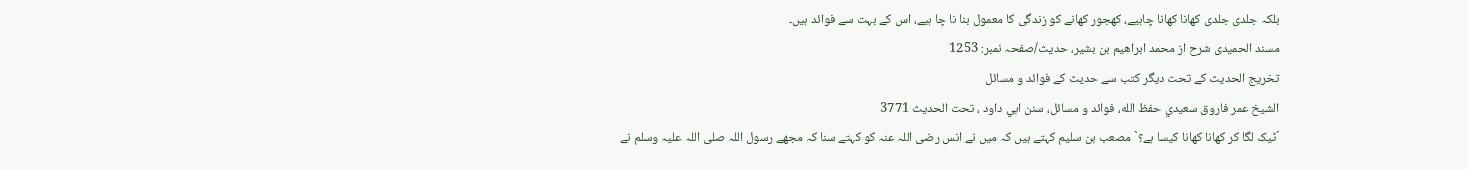بلکہ جلدی جلدی کھانا کھانا چاہیے، کھجور کھانے کو زندگی کا معمول بنا نا چا ہیے، اس کے بہت سے فوائد ہیں۔
مسند الحمیدی شرح از محمد ابراهيم بن بشير، حدیث/صفحہ نمبر: 1253
تخریج الحدیث کے تحت دیگر کتب سے حدیث کے فوائد و مسائل
الشيخ عمر فاروق سعيدي حفظ الله، فوائد و مسائل، سنن ابي داود ، تحت الحديث 3771
´ٹیک لگا کر کھانا کھانا کیسا ہے؟` مصعب بن سلیم کہتے ہیں کہ میں نے انس رضی اللہ عنہ کو کہتے سنا کہ مجھے رسول اللہ صلی اللہ علیہ وسلم نے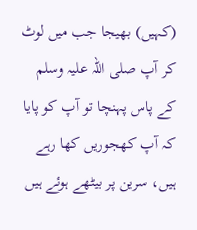(کہیں) بھیجا جب میں لوٹ کر آپ صلی اللہ علیہ وسلم کے پاس پہنچا تو آپ کو پایا کہ آپ کھجوریں کھا رہے ہیں، سرین پر بیٹھے ہوئے ہیں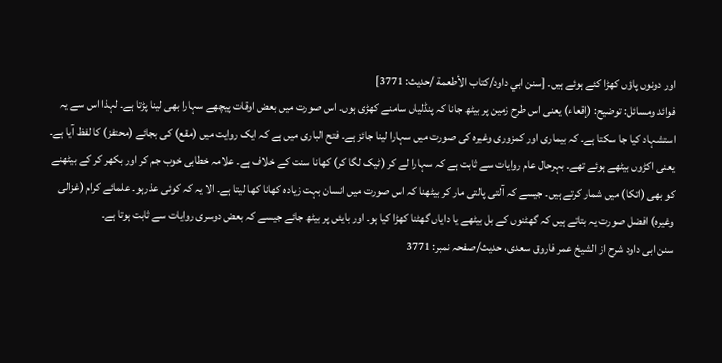اور دونوں پاؤں کھڑا کئے ہوئے ہیں۔ [سنن ابي داود/كتاب الأطعمة /حدیث: 3771]
فوائد ومسائل: توضیح: (إقعاء) یعنی اس طرح زمین پر بیٹھ جانا کہ پنڈلیاں سامنے کھڑی ہوں۔ اس صورت میں بعض اوقات پیچھے سہارا بھی لینا پڑتا ہے۔ لہذا اس سے یہ استشہاد کیا جا سکتا ہے۔ کہ بیماری اور کمزوری وغیرہ کی صورت میں سہارا لینا جائز ہے۔ فتح الباری میں ہے کہ ایک روایت میں (مقع) کی بجائے (محتفز) کا لفظ آیا ہے۔ یعنی اکڑوں بیٹھے ہوئے تھے۔ بہرحال عام روایات سے ثابت ہے کہ سہارا لے کر (ٹیک لگا کر) کھانا سنت کے خلاف ہے۔ علامہ خطابی خوب جم کر اور بکھر کر کے بیٹھنے کو بھی (اتکا) میں شمار کرتے ہیں۔ جیسے کہ آلتی پالتی مار کر بیٹھنا کہ اس صورت میں انسان بہت زیادہ کھانا کھا لیتا ہے۔ الا یہ کہ کوئی عذرہو۔ علمائے کرام (غزالی وغیرہ) افضل صورت یہ بتاتے ہیں کہ گھٹنوں کے بل بیٹھے یا دایاں گھٹنا کھڑا کیا ہو۔ اور بایئں پر بیٹھ جائے جیسے کہ بعض دوسری روایات سے ثابت ہوتا ہے۔
سنن ابی داود شرح از الشیخ عمر فاروق سعدی، حدیث/صفحہ نمبر: 3771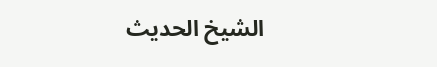الشيخ الحديث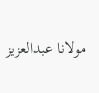مولانا عبدالعزيز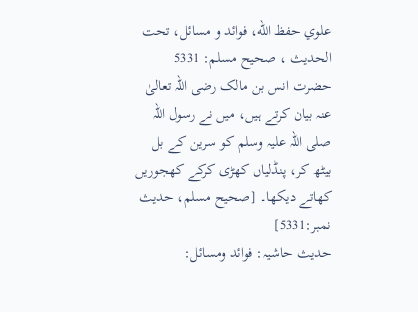علوي حفظ الله، فوائد و مسائل، تحت الحديث ، صحيح مسلم: 5331
حضرت انس بن مالک رضی اللہ تعالیٰ عنہ بیان کرتے ہیں، میں نے رسول اللہ صلی اللہ علیہ وسلم کو سرین کے بل بیٹھ کر، پنڈلیاں کھڑی کرکے کھجوریں کھاتے دیکھا۔ [صحيح مسلم، حديث نمبر:5331]
حدیث حاشیہ: فوائد ومسائل: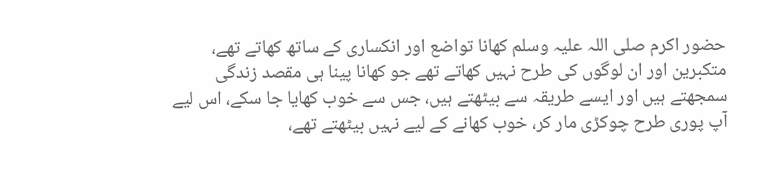حضور اکرم صلی اللہ علیہ وسلم کھانا تواضع اور انکساری کے ساتھ کھاتے تھے، متکبرین اور ان لوگوں کی طرح نہیں کھاتے تھے جو کھانا پینا ہی مقصد زندگی سمجھتے ہیں اور ایسے طریقہ سے بیٹھتے ہیں، جس سے خوب کھایا جا سکے، اس لیے آپ پوری طرح چوکڑی مار کر، خوب کھانے کے لیے نہیں بیٹھتے تھے،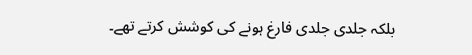بلکہ جلدی جلدی فارغ ہونے کی کوشش کرتے تھے۔